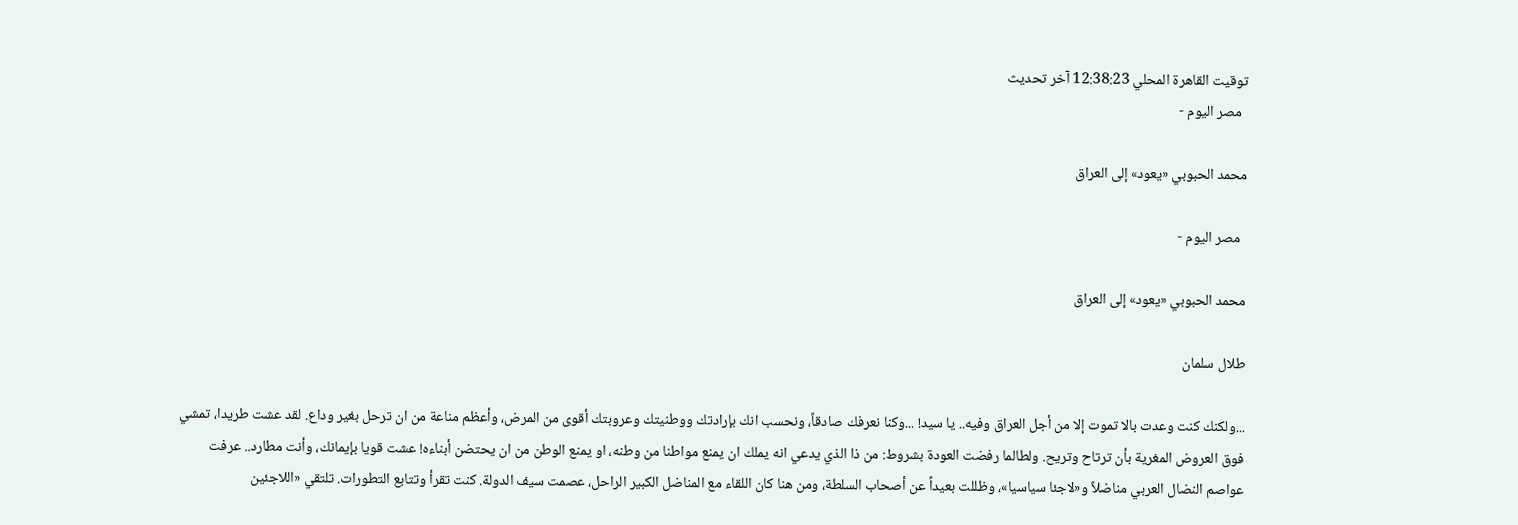توقيت القاهرة المحلي 12:38:23 آخر تحديث
  مصر اليوم -

محمد الحبوبي «يعود» إلى العراق

  مصر اليوم -

محمد الحبوبي «يعود» إلى العراق

طلال سلمان

...ولكنك كنت وعدت بالا تموت إلا من أجل العراق وفيه.. يا سيد! ...وكنا نعرفك صادقاً، ونحسب انك بإرادتك ووطنيتك وعروبتك أقوى من المرض، وأعظم مناعة من ان ترحل بغير وداع. لقد عشت طريدا، تمشي فوق العروض المغرية بأن ترتاح وتريح. ولطالما رفضت العودة بشروط: من ذا الذي يدعي انه يملك ان يمنع مواطنا من وطنه، او يمنع الوطن من ان يحتضن أبناءه! عشت قويا بإيمانك، وأنت مطارد.. عرفت عواصم النضال العربي مناضلاً و«لاجئا سياسيا»، وظللت بعيداً عن أصحاب السلطة، ومن هنا كان اللقاء مع المناضل الكبير الراحل، عصمت سيف الدولة. كنت تقرأ وتتابع التطورات. تلتقي «اللاجئين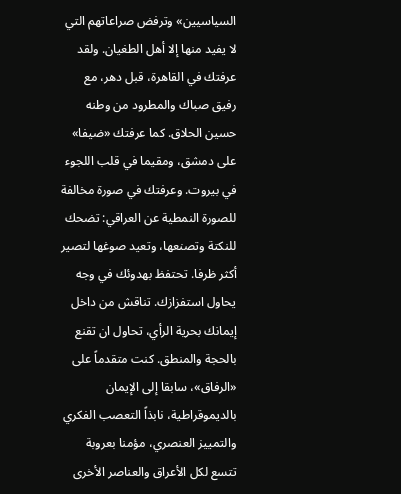السياسيين» وترفض صراعاتهم التي لا يفيد منها إلا أهل الطغيان. ولقد عرفتك في القاهرة، قبل دهر، مع رفيق صباك والمطرود من وطنه حسين الحلاق. كما عرفتك «ضيفا» على دمشق، ومقيما في قلب اللجوء في بيروت. وعرفتك في صورة مخالفة للصورة النمطية عن العراقي: تضحك للنكتة وتصنعها، وتعيد صوغها لتصير أكثر ظرفا. تحتفظ بهدوئك في وجه يحاول استفزازك. تناقش من داخل إيمانك بحرية الرأي، تحاول ان تقنع بالحجة والمنطق. كنت متقدماً على «الرفاق»، سابقا إلى الإيمان بالديموقراطية، نابذاً التعصب الفكري والتمييز العنصري، مؤمنا بعروبة تتسع لكل الأعراق والعناصر الأخرى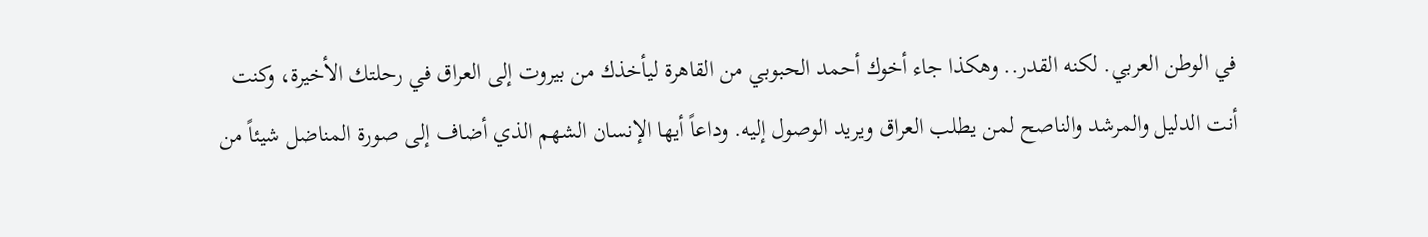في الوطن العربي. لكنه القدر.. وهكذا جاء أخوك أحمد الحبوبي من القاهرة ليأخذك من بيروت إلى العراق في رحلتك الأخيرة، وكنت أنت الدليل والمرشد والناصح لمن يطلب العراق ويريد الوصول إليه. وداعاً أيها الإنسان الشهم الذي أضاف إلى صورة المناضل شيئاً من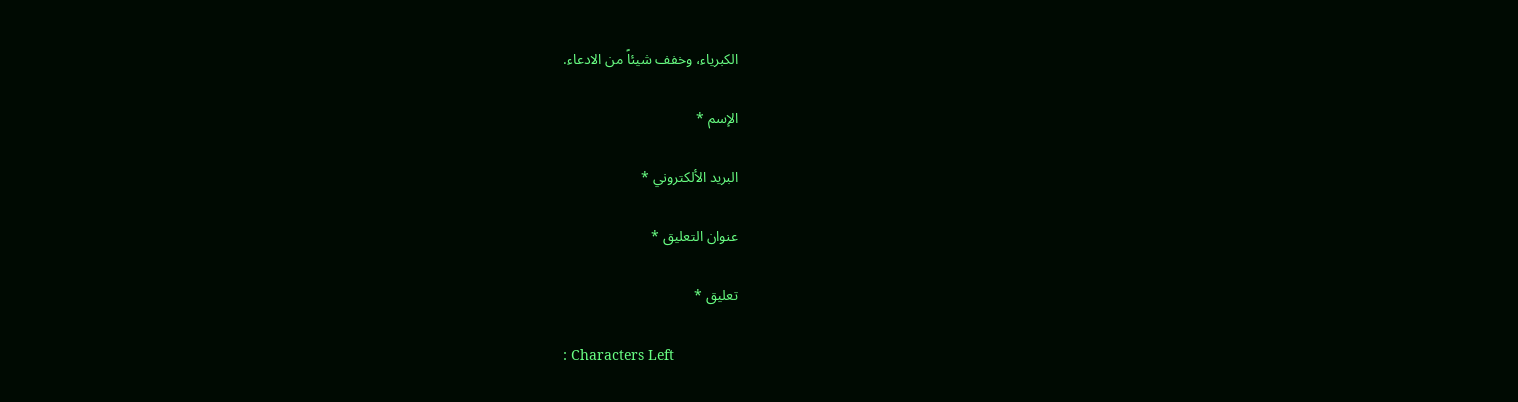الكبرياء، وخفف شيئاً من الادعاء.

الإسم *

البريد الألكتروني *

عنوان التعليق *

تعليق *

: Characters Left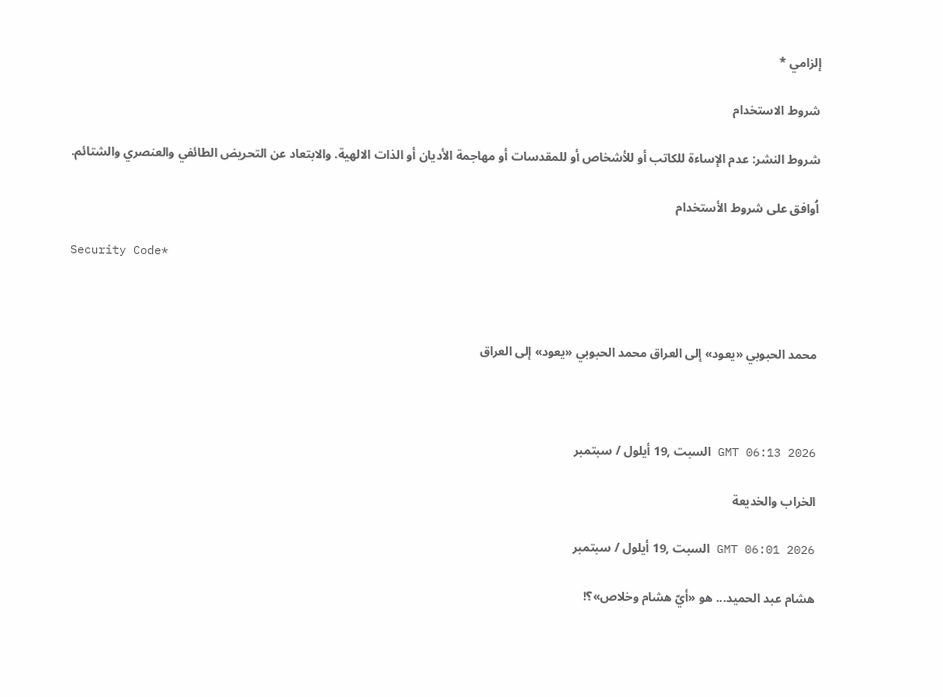إلزامي *

شروط الاستخدام

شروط النشر: عدم الإساءة للكاتب أو للأشخاص أو للمقدسات أو مهاجمة الأديان أو الذات الالهية. والابتعاد عن التحريض الطائفي والعنصري والشتائم.

اُوافق على شروط الأستخدام

Security Code*



محمد الحبوبي «يعود» إلى العراق محمد الحبوبي «يعود» إلى العراق



GMT 06:13 2026 السبت ,19 أيلول / سبتمبر

الخراب والخديعة

GMT 06:01 2026 السبت ,19 أيلول / سبتمبر

هشام عبد الحميد... هو «أيّ هشام وخلاص»؟!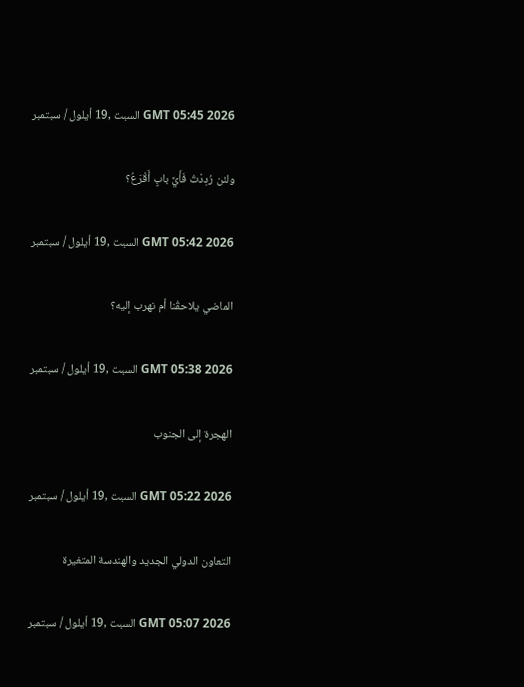GMT 05:45 2026 السبت ,19 أيلول / سبتمبر

ولئن رُدِدْتُ فَأَيَّ بابٍ أَقْرَعُ؟

GMT 05:42 2026 السبت ,19 أيلول / سبتمبر

الماضي يلاحقُنا أم نهرب إليه؟

GMT 05:38 2026 السبت ,19 أيلول / سبتمبر

الهجرة إلى الجنوب

GMT 05:22 2026 السبت ,19 أيلول / سبتمبر

التعاون الدولي الجديد والهندسة المتغيرة

GMT 05:07 2026 السبت ,19 أيلول / سبتمبر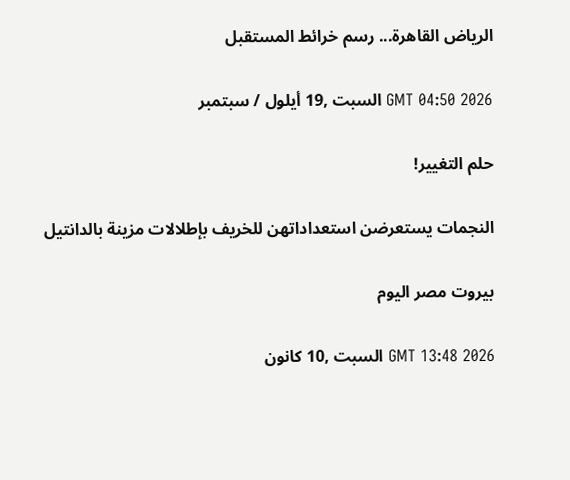الرياض القاهرة... رسم خرائط المستقبل

GMT 04:50 2026 السبت ,19 أيلول / سبتمبر

حلم التغيير!

النجمات يستعرضن استعداداتهن للخريف بإطلالات مزينة بالدانتيل

بيروت مصر اليوم

GMT 13:48 2026 السبت ,10 كانون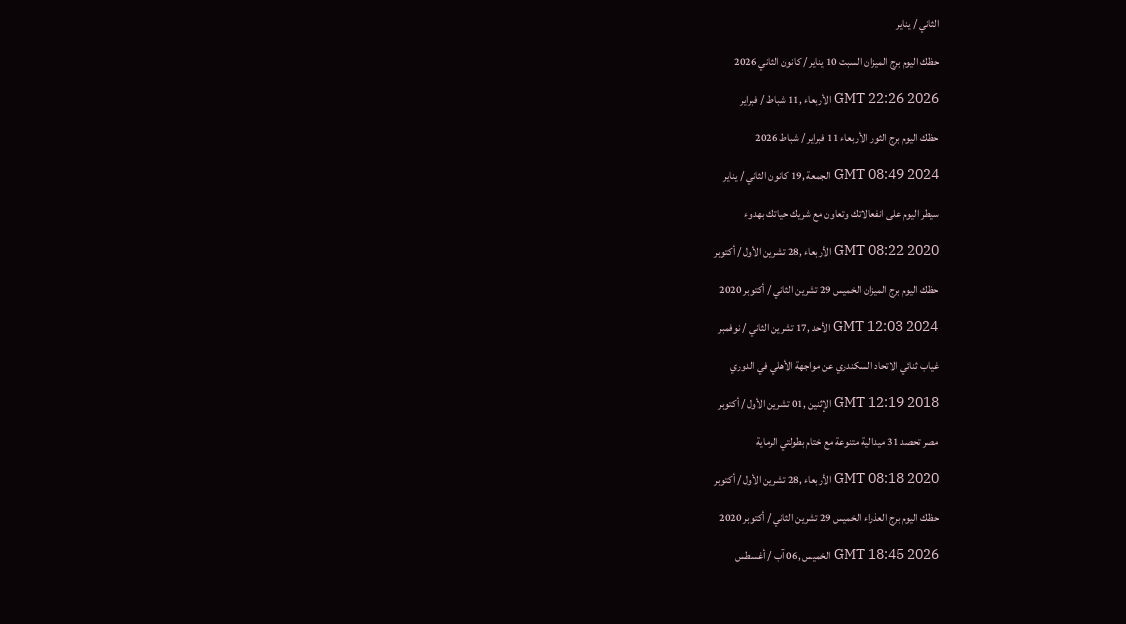الثاني / يناير

حظك اليوم برج الميزان السبت 10 يناير / كانون الثاني 2026

GMT 22:26 2026 الأربعاء ,11 شباط / فبراير

حظك اليوم برج الثور الأربعاء 11 فبراير / شباط 2026

GMT 08:49 2024 الجمعة ,19 كانون الثاني / يناير

سيطر اليوم على انفعالاتك وتعاون مع شريك حياتك بهدوء

GMT 08:22 2020 الأربعاء ,28 تشرين الأول / أكتوبر

حظك اليوم برج الميزان الخميس 29 تشرين الثاني / أكتوبر 2020

GMT 12:03 2024 الأحد ,17 تشرين الثاني / نوفمبر

غياب ثنائي الاتحاد السكندري عن مواجهة الأهلي في الدوري

GMT 12:19 2018 الإثنين ,01 تشرين الأول / أكتوبر

مصر تحصد 31 ميدالية متنوعة مع ختام بطولتي الرماية

GMT 08:18 2020 الأربعاء ,28 تشرين الأول / أكتوبر

حظك اليوم برج العذراء الخميس 29 تشرين الثاني / أكتوبر 2020

GMT 18:45 2026 الخميس ,06 آب / أغسطس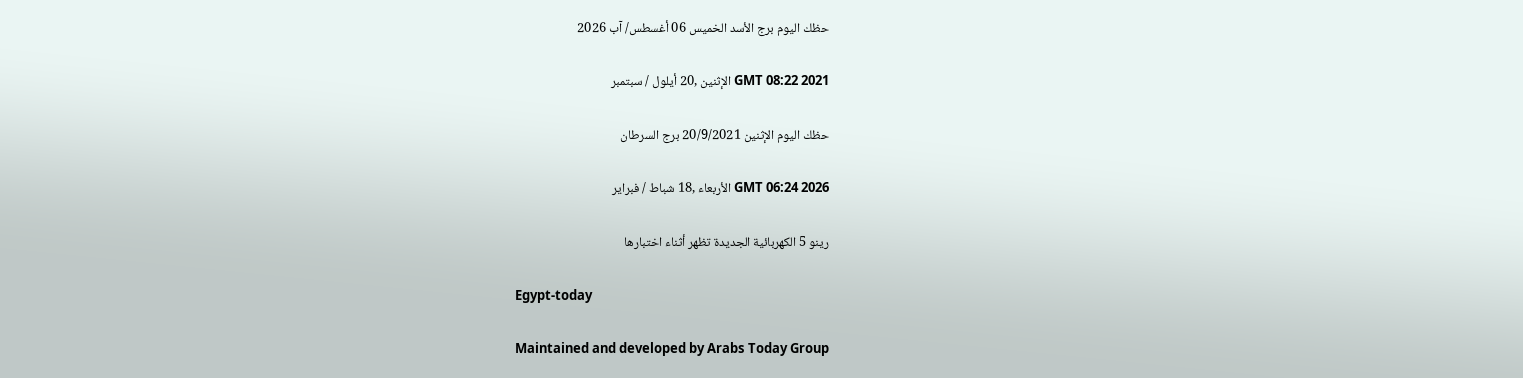حظك اليوم برج الأسد الخميس 06 أغسطس/ آب 2026

GMT 08:22 2021 الإثنين ,20 أيلول / سبتمبر

حظك اليوم الإثنين 20/9/2021 برج السرطان

GMT 06:24 2026 الأربعاء ,18 شباط / فبراير

رينو 5 الكهربائية الجديدة تظهر أثناء اختبارها

Egypt-today

Maintained and developed by Arabs Today Group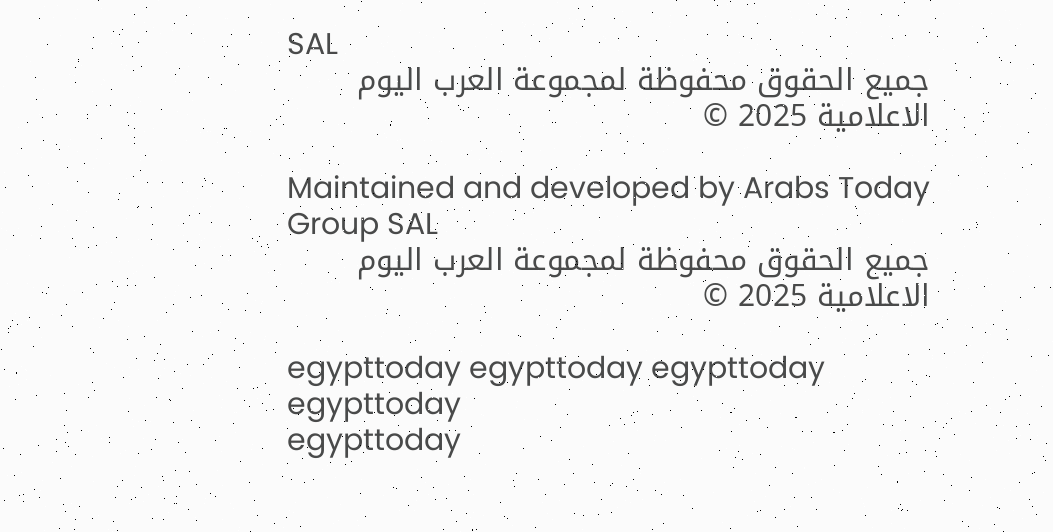SAL
جميع الحقوق محفوظة لمجموعة العرب اليوم الاعلامية 2025 ©

Maintained and developed by Arabs Today Group SAL
جميع الحقوق محفوظة لمجموعة العرب اليوم الاعلامية 2025 ©

egypttoday egypttoday egypttoday egypttoday
egypttoday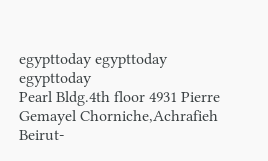egypttoday egypttoday
egypttoday
Pearl Bldg.4th floor 4931 Pierre Gemayel Chorniche,Achrafieh Beirut-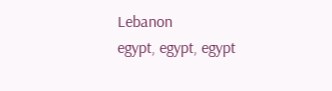Lebanon
egypt, egypt, egypt